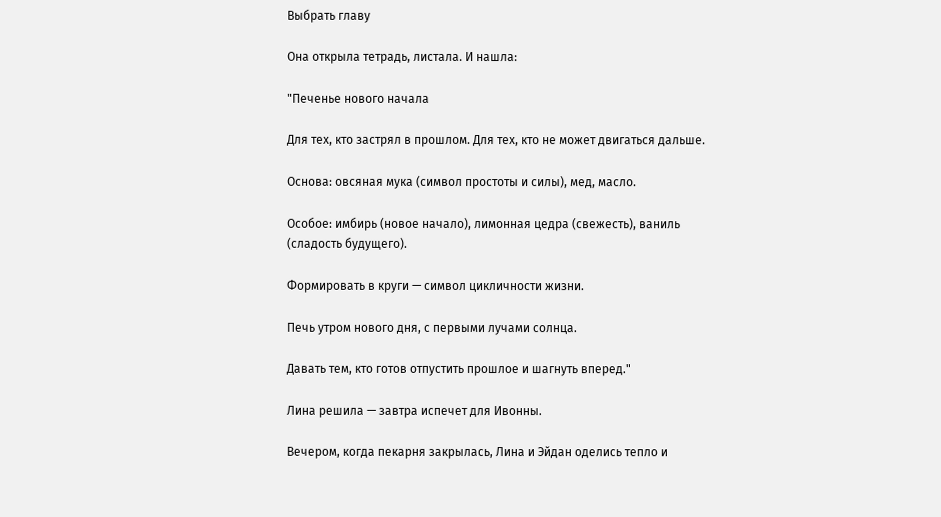Выбрать главу

Она открыла тетрадь, листала. И нашла:

"Печенье нового начала

Для тех, кто застрял в прошлом. Для тех, кто не может двигаться дальше.

Основа: овсяная мука (символ простоты и силы), мед, масло.

Особое: имбирь (новое начало), лимонная цедра (свежесть), ваниль (сладость будущего).

Формировать в круги — символ цикличности жизни.

Печь утром нового дня, с первыми лучами солнца.

Давать тем, кто готов отпустить прошлое и шагнуть вперед."

Лина решила — завтра испечет для Ивонны.

Вечером, когда пекарня закрылась, Лина и Эйдан оделись тепло и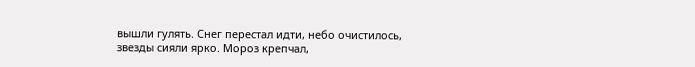вышли гулять. Снег перестал идти, небо очистилось, звезды сияли ярко. Мороз крепчал,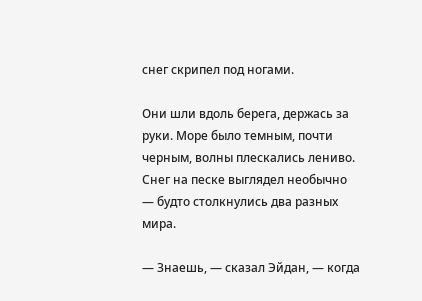снег скрипел под ногами.

Они шли вдоль берега, держась за руки. Море было темным, почти черным, волны плескались лениво. Снег на песке выглядел необычно — будто столкнулись два разных мира.

— Знаешь, — сказал Эйдан, — когда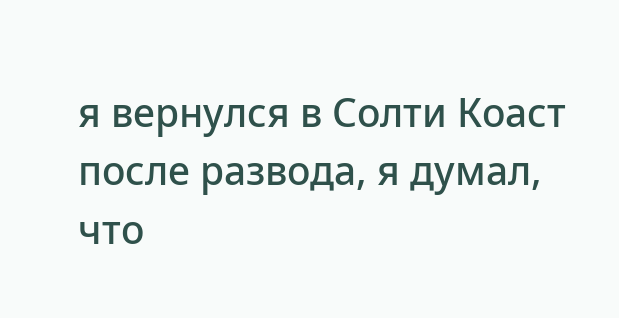я вернулся в Солти Коаст после развода, я думал, что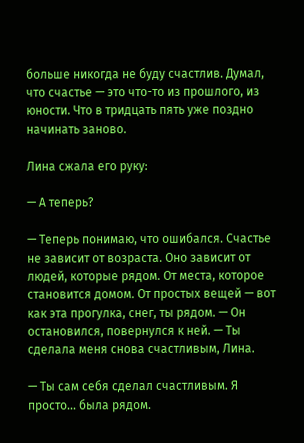больше никогда не буду счастлив. Думал, что счастье — это что-то из прошлого, из юности. Что в тридцать пять уже поздно начинать заново.

Лина сжала его руку:

— А теперь?

— Теперь понимаю, что ошибался. Счастье не зависит от возраста. Оно зависит от людей, которые рядом. От места, которое становится домом. От простых вещей — вот как эта прогулка, снег, ты рядом. — Он остановился, повернулся к ней. — Ты сделала меня снова счастливым, Лина.

— Ты сам себя сделал счастливым. Я просто... была рядом.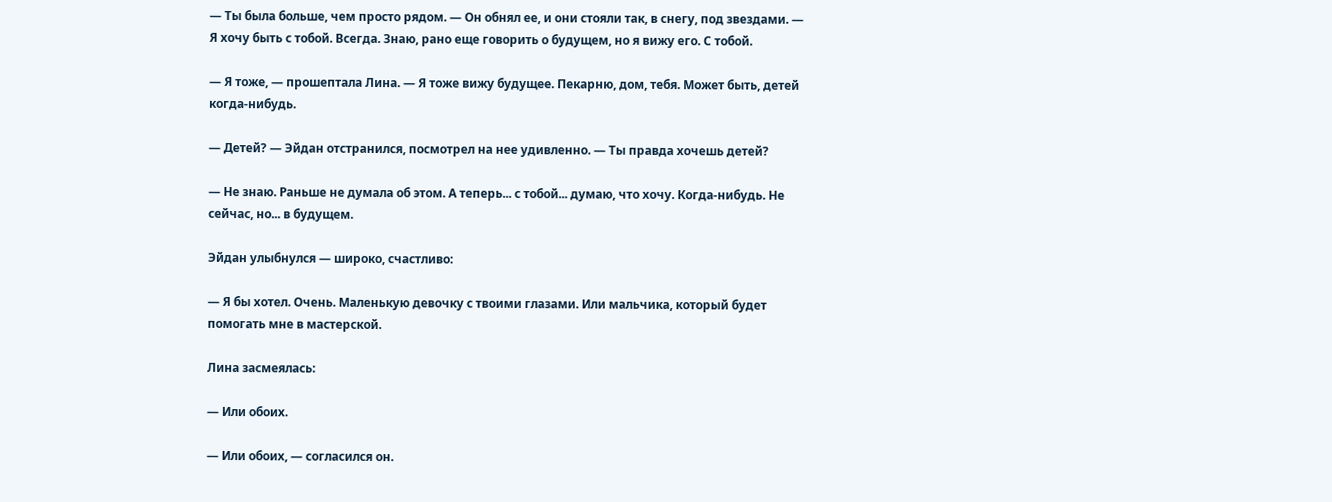— Ты была больше, чем просто рядом. — Он обнял ее, и они стояли так, в снегу, под звездами. — Я хочу быть с тобой. Всегда. Знаю, рано еще говорить о будущем, но я вижу его. С тобой.

— Я тоже, — прошептала Лина. — Я тоже вижу будущее. Пекарню, дом, тебя. Может быть, детей когда-нибудь.

— Детей? — Эйдан отстранился, посмотрел на нее удивленно. — Ты правда хочешь детей?

— Не знаю. Раньше не думала об этом. А теперь... с тобой... думаю, что хочу. Когда-нибудь. Не сейчас, но... в будущем.

Эйдан улыбнулся — широко, счастливо:

— Я бы хотел. Очень. Маленькую девочку с твоими глазами. Или мальчика, который будет помогать мне в мастерской.

Лина засмеялась:

— Или обоих.

— Или обоих, — согласился он.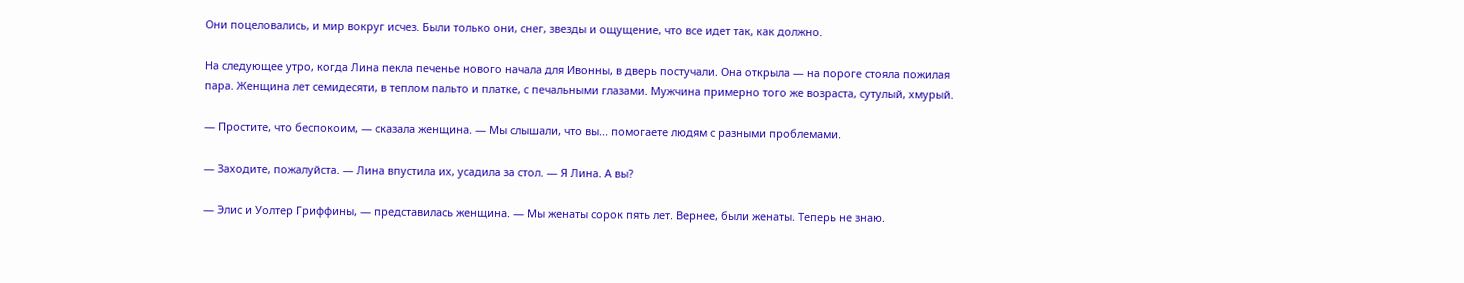Они поцеловались, и мир вокруг исчез. Были только они, снег, звезды и ощущение, что все идет так, как должно.

На следующее утро, когда Лина пекла печенье нового начала для Ивонны, в дверь постучали. Она открыла — на пороге стояла пожилая пара. Женщина лет семидесяти, в теплом пальто и платке, с печальными глазами. Мужчина примерно того же возраста, сутулый, хмурый.

— Простите, что беспокоим, — сказала женщина. — Мы слышали, что вы... помогаете людям с разными проблемами.

— Заходите, пожалуйста. — Лина впустила их, усадила за стол. — Я Лина. А вы?

— Элис и Уолтер Гриффины, — представилась женщина. — Мы женаты сорок пять лет. Вернее, были женаты. Теперь не знаю.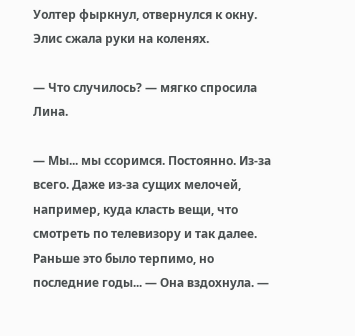Уолтер фыркнул, отвернулся к окну. Элис сжала руки на коленях.

— Что случилось? — мягко спросила Лина.

— Мы... мы ссоримся. Постоянно. Из-за всего. Даже из-за сущих мелочей, например, куда класть вещи, что смотреть по телевизору и так далее. Раньше это было терпимо, но последние годы... — Она вздохнула. —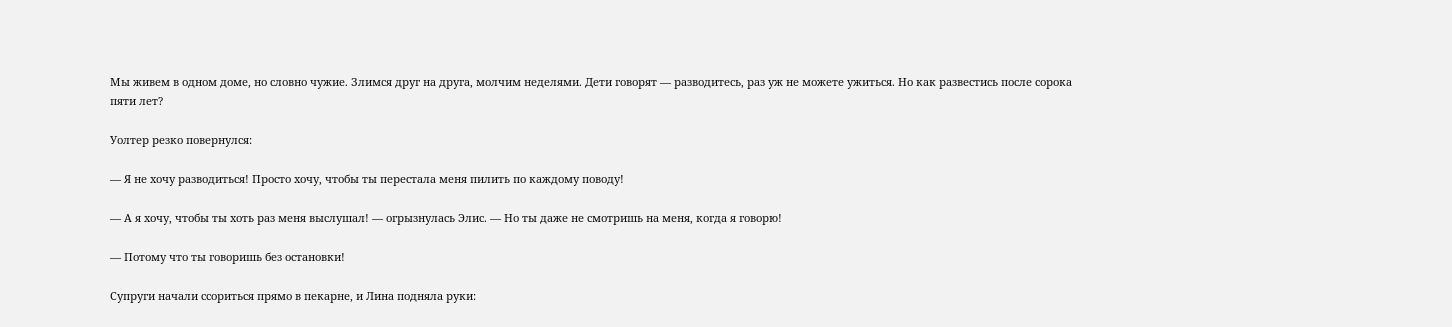Мы живем в одном доме, но словно чужие. Злимся друг на друга, молчим неделями. Дети говорят — разводитесь, раз уж не можете ужиться. Но как развестись после сорока пяти лет?

Уолтер резко повернулся:

— Я не хочу разводиться! Просто хочу, чтобы ты перестала меня пилить по каждому поводу!

— А я хочу, чтобы ты хоть раз меня выслушал! — огрызнулась Элис. — Но ты даже не смотришь на меня, когда я говорю!

— Потому что ты говоришь без остановки!

Супруги начали ссориться прямо в пекарне, и Лина подняла руки: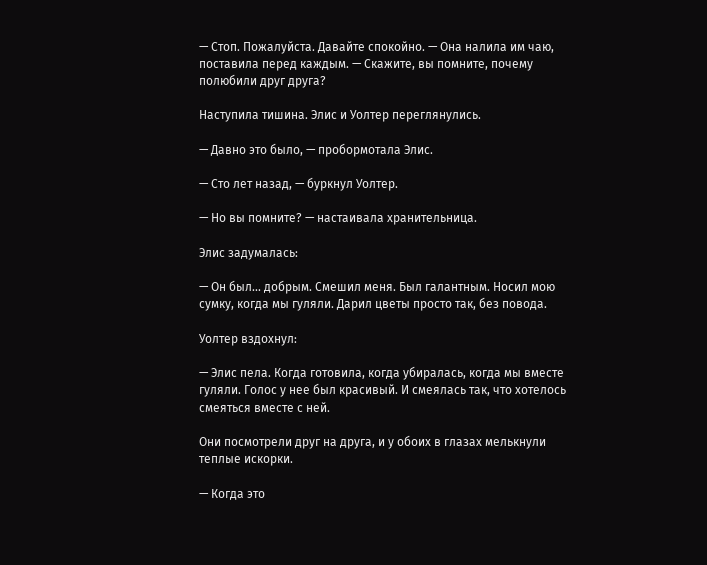— Стоп. Пожалуйста. Давайте спокойно. — Она налила им чаю, поставила перед каждым. — Скажите, вы помните, почему полюбили друг друга?

Наступила тишина. Элис и Уолтер переглянулись.

— Давно это было, — пробормотала Элис.

— Сто лет назад, — буркнул Уолтер.

— Но вы помните? — настаивала хранительница.

Элис задумалась:

— Он был... добрым. Смешил меня. Был галантным. Носил мою сумку, когда мы гуляли. Дарил цветы просто так, без повода.

Уолтер вздохнул:

— Элис пела. Когда готовила, когда убиралась, когда мы вместе гуляли. Голос у нее был красивый. И смеялась так, что хотелось смеяться вместе с ней.

Они посмотрели друг на друга, и у обоих в глазах мелькнули теплые искорки.

— Когда это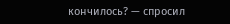кончилось? — спросил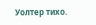Уолтер тихо.